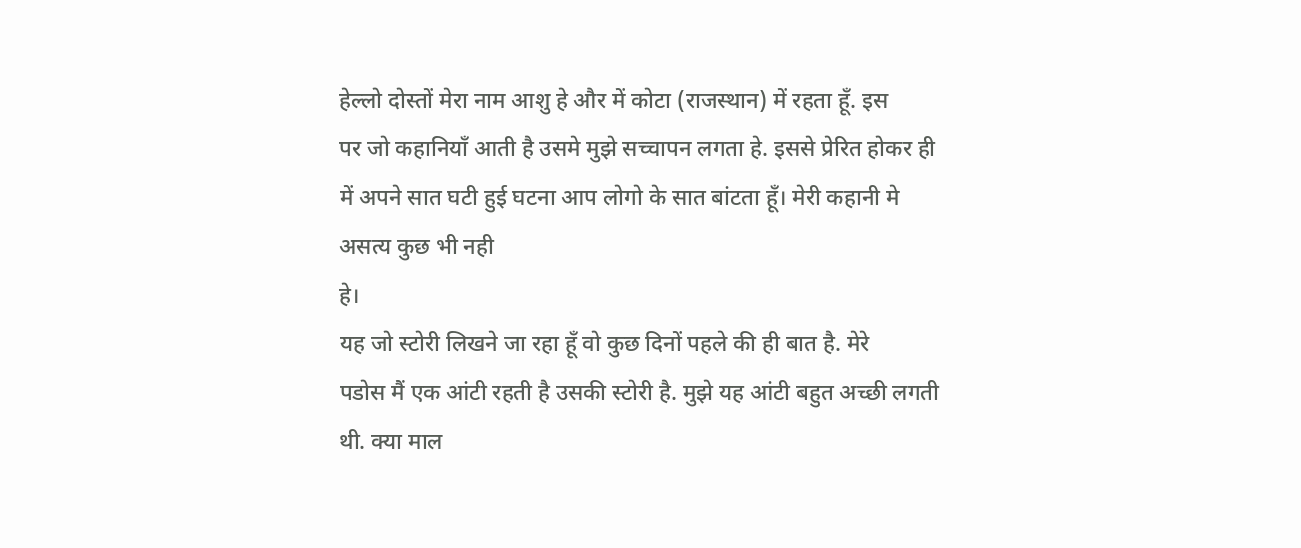हेल्लो दोस्तों मेरा नाम आशु हे और में कोटा (राजस्थान) में रहता हूँ. इस
पर जो कहानियाँ आती है उसमे मुझे सच्चापन लगता हे. इससे प्रेरित होकर ही
में अपने सात घटी हुई घटना आप लोगो के सात बांटता हूँ। मेरी कहानी मे
असत्य कुछ भी नही
हे।
यह जो स्टोरी लिखने जा रहा हूँ वो कुछ दिनों पहले की ही बात है. मेरे
पडोस मैं एक आंटी रहती है उसकी स्टोरी है. मुझे यह आंटी बहुत अच्छी लगती
थी. क्या माल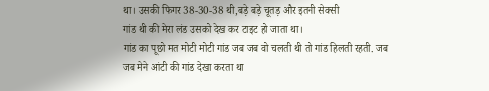था। उसकी फिगर 38-30-38 थी,बड़े बड़े चूतड़ और इतनी सेक्सी
गांड थी की मेरा लंड उसको देख कर टाइट हो जाता था।
गांड का पूछो मत मोटी मोटी गांड जब जब वो चलती थी तो गांड हिलती रहती. जब
जब मेने आंटी की गांड देखा करता था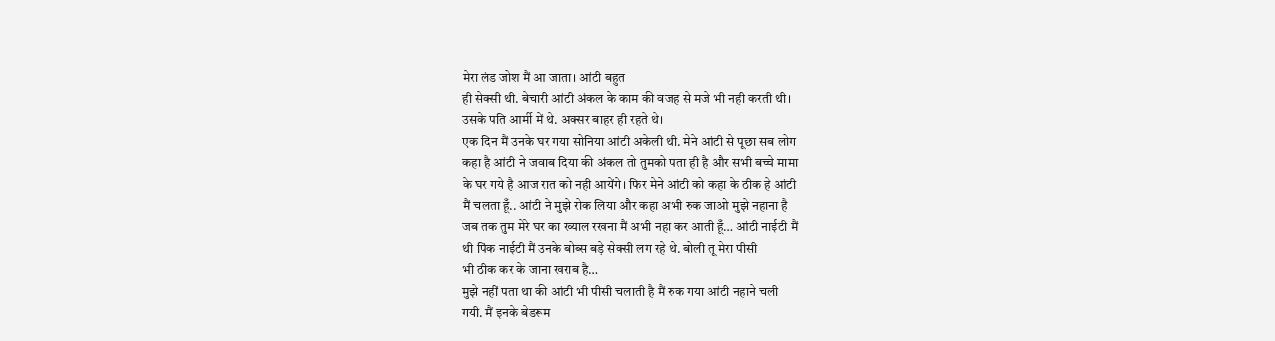मेरा लंड जोश मैं आ जाता। आंटी बहुत
ही सेक्सी थी. बेचारी आंटी अंकल के काम की वजह से मजे भी नही करती थी।
उसके पति आर्मी में थे. अक्सर बाहर ही रहते थे।
एक दिन मैं उनके घर गया सोनिया आंटी अकेली थी. मेने आंटी से पूछा सब लोग
कहा है आंटी ने जवाब दिया की अंकल तो तुमको पता ही है और सभी बच्चे मामा
के घर गये है आज रात को नही आयेंगे। फिर मेने आंटी को कहा के ठीक हे आंटी
मैं चलता हूँ.. आंटी ने मुझे रोक लिया और कहा अभी रुक जाओ मुझे नहाना है
जब तक तुम मेरे घर का ख्याल रखना मैं अभी नहा कर आती हूँ… आंटी नाईटी मैं
थी पिंक नाईटी मैं उनके बोब्स बड़े सेक्सी लग रहे थे. बोली तू मेरा पीसी
भी ठीक कर के जाना खराब है…
मुझे नहीं पता था की आंटी भी पीसी चलाती है मैं रुक गया आंटी नहाने चली
गयी. मैं इनके बेडरूम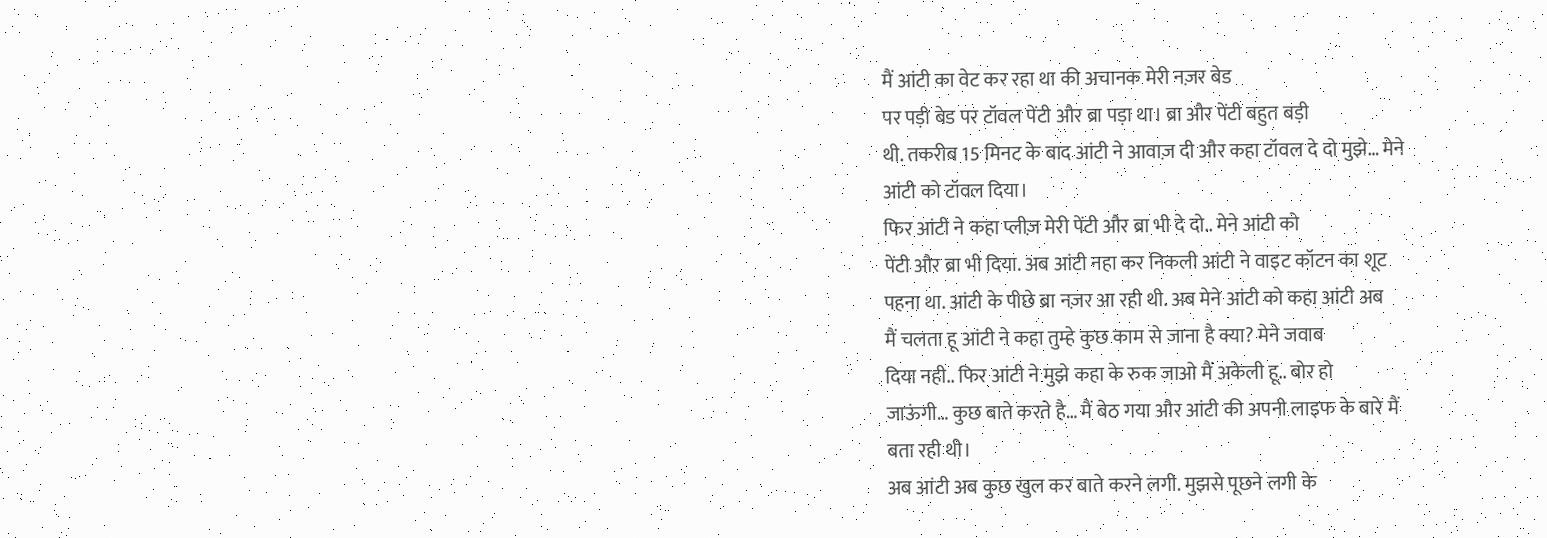मैं आंटी का वेट कर रहा था की अचानक मेरी नज़र बेड
पर पड़ी बेड पर टॉवल पेंटी और ब्रा पड़ा था। ब्रा और पेंटी बहुत बड़ी
थी. तकरीब 15 मिनट के बाद आंटी ने आवाज़ दी और कहा टॉवल दे दो मुझे… मेने
आंटी को टॉवल दिया।
फिर आंटी ने कहा प्लीज़ मेरी पेंटी और ब्रा भी दे दो.. मेने आंटी को
पेंटी और ब्रा भी दिया. अब आंटी नहा कर निकली आंटी ने वाइट कॉटन का शूट
पहना था. आंटी के पीछे ब्रा नज़र आ रही थी. अब मेने आंटी को कहा आंटी अब
मैं चलता हू आंटी ने कहा तुम्हे कुछ काम से जाना है क्या? मेने जवाब
दिया नही.. फिर आंटी ने मुझे कहा के रुक जाओ मैं अकेली हू.. बोर हो
जाऊंगी… कुछ बाते करते है… मैं बेठ गया और आंटी की अपनी लाइफ के बारे मैं
बता रही थी।
अब आंटी अब कुछ खुल कर बाते करने लगी. मुझसे पूछने लगी के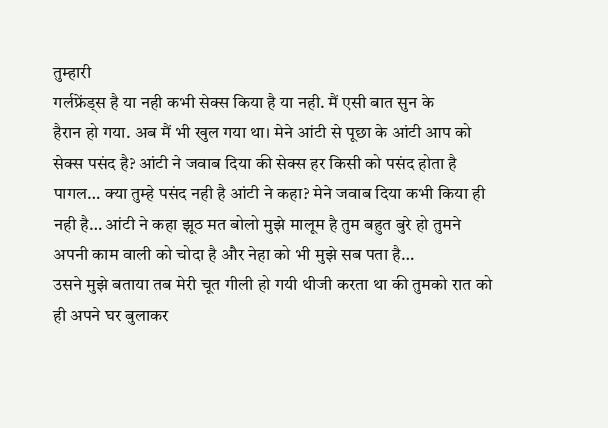तुम्हारी
गर्लफ्रेंड्स है या नही कभी सेक्स किया है या नही. मैं एसी बात सुन के
हैरान हो गया. अब मैं भी खुल गया था। मेने आंटी से पूछा के आंटी आप को
सेक्स पसंद है? आंटी ने जवाब दिया की सेक्स हर किसी को पसंद होता है
पागल… क्या तुम्हे पसंद नही है आंटी ने कहा? मेने जवाब दिया कभी किया ही
नही है… आंटी ने कहा झूठ मत बोलो मुझे मालूम है तुम बहुत बुरे हो तुमने
अपनी काम वाली को चोदा है और नेहा को भी मुझे सब पता है…
उसने मुझे बताया तब मेरी चूत गीली हो गयी थीजी करता था की तुमको रात को
ही अपने घर बुलाकर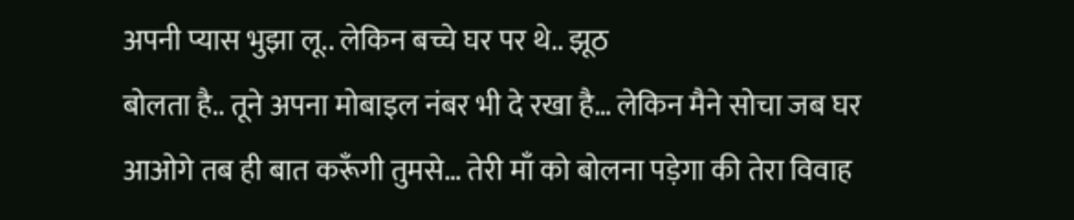अपनी प्यास भुझा लू.. लेकिन बच्चे घर पर थे.. झूठ
बोलता है.. तूने अपना मोबाइल नंबर भी दे रखा है… लेकिन मैने सोचा जब घर
आओगे तब ही बात करूँगी तुमसे… तेरी माँ को बोलना पड़ेगा की तेरा विवाह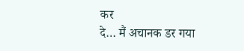कर
दे… मैं अचानक डर गया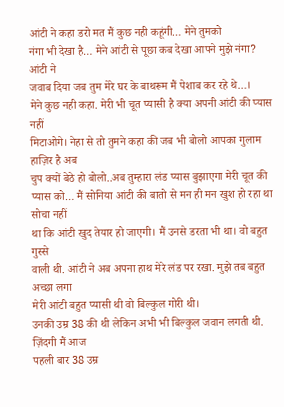आंटी ने कहा डरो मत मैं कुछ नही कहूंगी… मेने तुमको
नंगा भी देखा है… मेने आंटी से पूछा कब देखा आपने मुझे नंगा? आंटी ने
जवाब दिया जब तुम मेरे घर के बाथरूम मैं पेशाब कर रहे थे…।
मेने कुछ नही कहा. मेरी भी चूत प्यासी है क्या अपनी आंटी की प्यास नहीं
मिटाओगे। नेहा से तो तुमने कहा की जब भी बोलो आपका गुलाम हाज़िर है अब
चुप क्यों बेठे हो बोलो..अब तुम्हारा लंड प्यास बुझाएगा मेरी चूत की
प्यास को… मैं सोनिया आंटी की बातो से मन ही मन खुश हो रहा था सोचा नहीं
था कि आंटी खुद तेयार हो जाएगी। मैं उनसे डरता भी था। वो बहुत गुस्से
वाली थी. आंटी ने अब अपना हाथ मेरे लंड पर रखा. मुझे तब बहुत अच्छा लगा
मेरी आंटी बहुत प्यासी थी वो बिल्कुल गोरी थी।
उनकी उम्र 38 की थी लेकिन अभी भी बिल्कुल जवान लगती थी. ज़िंदगी मैं आज
पहली बार 38 उम्र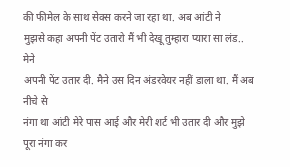की फीमेल के साथ सेक्स करने जा रहा था. अब आंटी ने
मुझसे कहा अपनी पेंट उतारो मैं भी देखू तुम्हारा प्यारा सा लंड.. मेने
अपनी पेंट उतार दी. मैने उस दिन अंडरवेयर नहीं डाला था. मैं अब नीचे से
नंगा था आंटी मेरे पास आई और मेरी शर्ट भी उतार दी और मुझे पूरा नंगा कर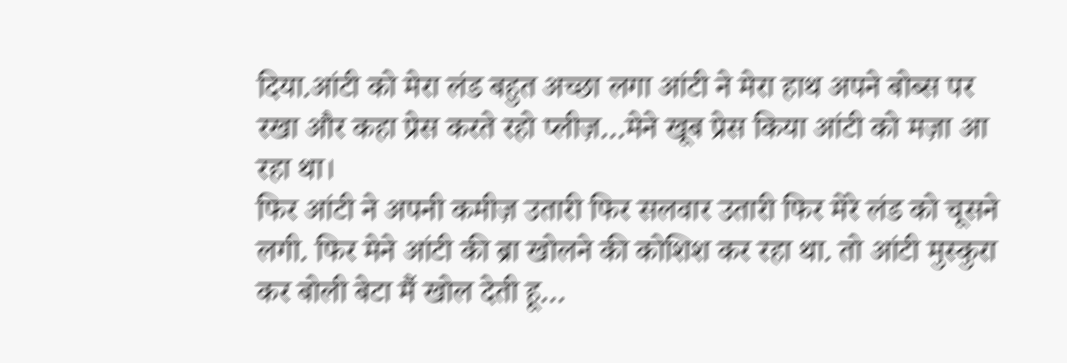दिया.आंटी को मेरा लंड बहुत अच्छा लगा आंटी ने मेरा हाथ अपने बोब्स पर
रखा और कहा प्रेस करते रहो प्लीज़…मेने खूब प्रेस किया आंटी को मज़ा आ
रहा था।
फिर आंटी ने अपनी कमीज़ उतारी फिर सलवार उतारी फिर मेरे लंड को चूसने
लगी. फिर मेने आंटी की ब्रा खोलने की कोशिश कर रहा था. तो आंटी मुस्कुरा
कर बोली बेटा मैं खोल देती हू…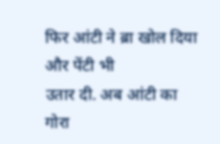फिर आंटी ने ब्रा खोल दिया और पेंटी भी
उतार दी. अब आंटी का गोरा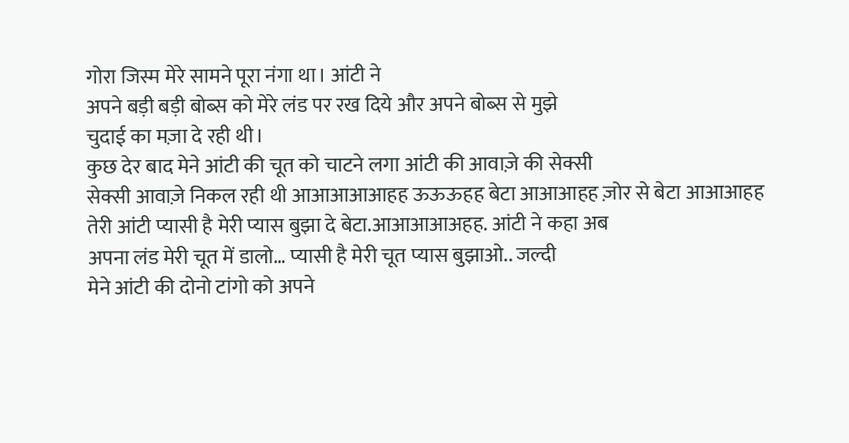गोरा जिस्म मेरे सामने पूरा नंगा था। आंटी ने
अपने बड़ी बड़ी बोब्स को मेरे लंड पर रख दिये और अपने बोब्स से मुझे
चुदाई का मज़ा दे रही थी।
कुछ देर बाद मेने आंटी की चूत को चाटने लगा आंटी की आवाज़े की सेक्सी
सेक्सी आवाज़े निकल रही थी आआआआआहह ऊऊऊहह बेटा आआआहह ज़ोर से बेटा आआआहह
तेरी आंटी प्यासी है मेरी प्यास बुझा दे बेटा.आआआआअहह. आंटी ने कहा अब
अपना लंड मेरी चूत में डालो… प्यासी है मेरी चूत प्यास बुझाओ.. जल्दी
मेने आंटी की दोनो टांगो को अपने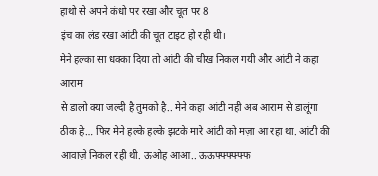हाथो से अपने कंधो पर रखा और चूत पर 8
इंच का लंड रखा आंटी की चूत टाइट हो रही थी।
मेने हल्का सा धक्का दिया तो आंटी की चीख निकल गयी और आंटी ने कहा आराम
से डालो क्या जल्दी है तुमको है.. मेने कहा आंटी नही अब आराम से डालूंगा
ठीक हे… फिर मेने हल्के हल्के झटके मारे आंटी को मज़ा आ रहा था. आंटी की
आवाज़े निकल रही थी. ऊओह आआ.. ऊऊफ्फ्फ्फ्फ्फ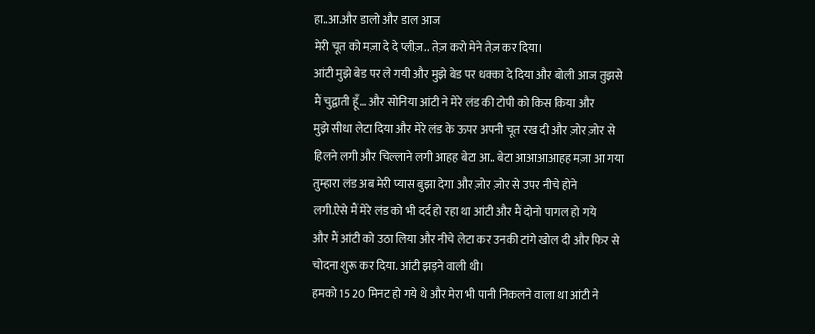हा..आ.और डालो और डाल आज
मेरी चूत को मज़ा दे दे प्लीज़.. तेज़ करो मेने तेज़ कर दिया।
आंटी मुझे बेड पर ले गयी और मुझे बेड पर धक्का दे दिया और बोली आज तुझसे
मैं चुद्वाती हूँ… और सोनिया आंटी ने मेरे लंड की टोपी को किस किया और
मुझे सीधा लेटा दिया और मेरे लंड के ऊपर अपनी चूत रख दी और ज़ोर ज़ोर से
हिलने लगी और चिल्लाने लगी आहह बेटा आ.. बेटा आआआआहह मज़ा आ गया
तुम्हारा लंड अब मेरी प्यास बुझा देगा और ज़ोर ज़ोर से उपर नीचे होने
लगी.ऐसे मैं मेरे लंड को भी दर्द हो रहा था आंटी और मैं दोनो पागल हो गये
और मैं आंटी को उठा लिया और नीचे लेटा कर उनकी टांगे खोल दी और फिर से
चोदना शुरू कर दिया. आंटी झड़ने वाली थी।
हमको 15 20 मिनट हो गये थे और मेरा भी पानी निकलने वाला था आंटी ने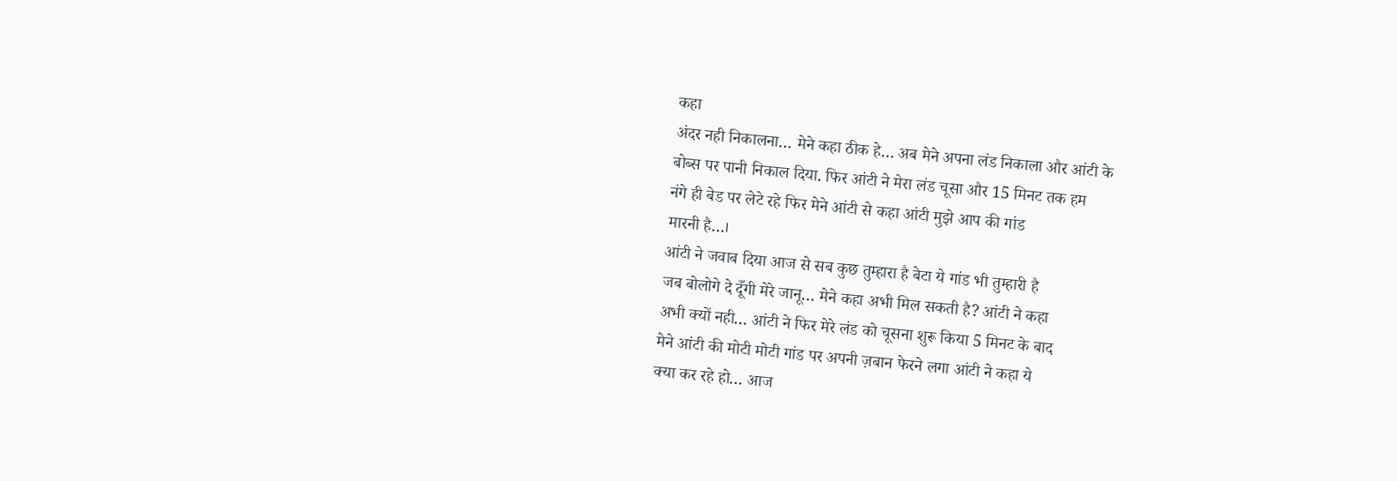कहा
अंदर नही निकालना… मेने कहा ठीक हे… अब मेने अपना लंड निकाला और आंटी के
बोब्स पर पानी निकाल दिया. फिर आंटी ने मेरा लंड चूसा और 15 मिनट तक हम
नंगे ही बेड पर लेटे रहे फिर मेने आंटी से कहा आंटी मुझे आप की गांड
मारनी है…।
आंटी ने जवाब दिया आज से सब कुछ तुम्हारा है बेटा ये गांड भी तुम्हारी है
जब बोलोगे दे दूँगी मेरे जानू… मेने कहा अभी मिल सकती है? आंटी ने कहा
अभी क्यों नही… आंटी ने फिर मेरे लंड को चूसना शुरू किया 5 मिनट के बाद
मेने आंटी की मोटी मोटी गांड पर अपनी ज़बान फेरने लगा आंटी ने कहा ये
क्या कर रहे हो… आज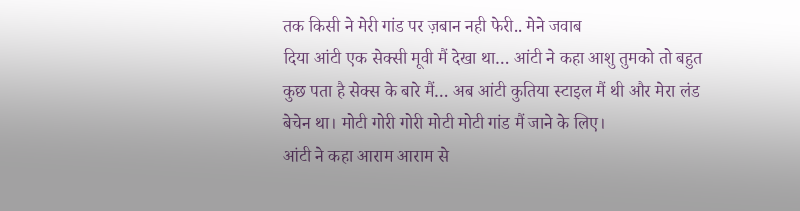तक किसी ने मेरी गांड पर ज़बान नही फेरी.. मेने जवाब
दिया आंटी एक सेक्सी मूवी मैं देखा था… आंटी ने कहा आशु तुमको तो बहुत
कुछ पता है सेक्स के बारे मैं… अब आंटी कुतिया स्टाइल मैं थी और मेरा लंड
बेचेन था। मोटी गोरी गोरी मोटी मोटी गांड मैं जाने के लिए।
आंटी ने कहा आराम आराम से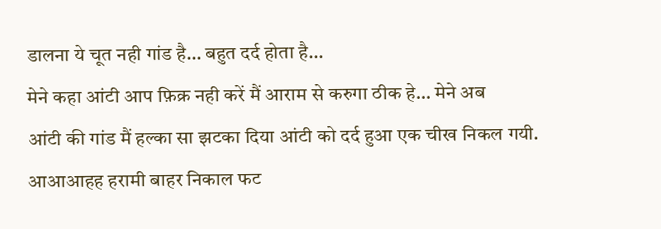डालना ये चूत नही गांड है… बहुत दर्द होता है…
मेने कहा आंटी आप फ़िक्र नही करें मैं आराम से करुगा ठीक हे… मेने अब
आंटी की गांड मैं हल्का सा झटका दिया आंटी को दर्द हुआ एक चीख निकल गयी.
आआआहह हरामी बाहर निकाल फट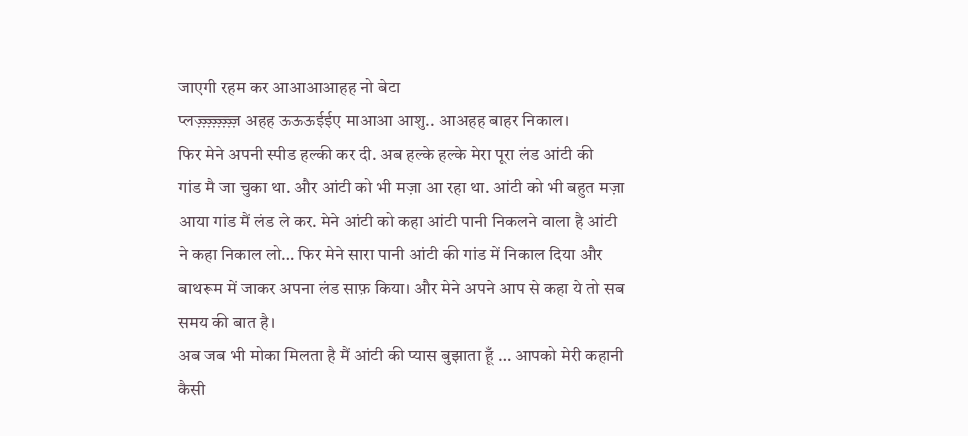जाएगी रहम कर आआआआहह नो बेटा
प्लज़्ज़्ज़्ज़्ज़्ज़्ज़्ज़ अहह ऊऊऊईईए माआआ आशु.. आअहह बाहर निकाल।
फिर मेने अपनी स्पीड हल्की कर दी. अब हल्के हल्के मेरा पूरा लंड आंटी की
गांड मै जा चुका था. और आंटी को भी मज़ा आ रहा था. आंटी को भी बहुत मज़ा
आया गांड मैं लंड ले कर. मेने आंटी को कहा आंटी पानी निकलने वाला है आंटी
ने कहा निकाल लो… फिर मेने सारा पानी आंटी की गांड में निकाल दिया और
बाथरूम में जाकर अपना लंड साफ़ किया। और मेने अपने आप से कहा ये तो सब
समय की बात है।
अब जब भी मोका मिलता है मैं आंटी की प्यास बुझाता हूँ … आपको मेरी कहानी
कैसी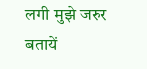लगी मुझे जरुर बतायें